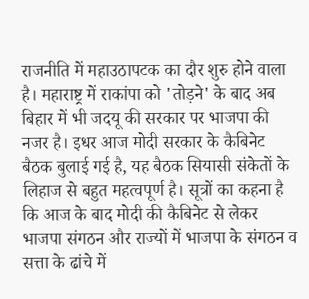राजनीति में महाउठापटक का दौर शुरु होने वाला है। महाराष्ट्र में राकांपा को 'तोड़ने' के बाद अब बिहार में भी जदयू की सरकार पर भाजपा की नजर है। इधर आज मोदी सरकार के कैबिनेट बैठक बुलाई गई है, यह बैठक सियासी संकेतों के लिहाज से बहुत महत्वपूर्ण है। सूत्रों का कहना है कि आज के बाद मोदी की कैबिनेट से लेकर भाजपा संगठन और राज्यों में भाजपा के संगठन व सत्ता के ढांचे में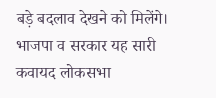बड़े बदलाव देखने को मिलेंगे।
भाजपा व सरकार यह सारी कवायद लोकसभा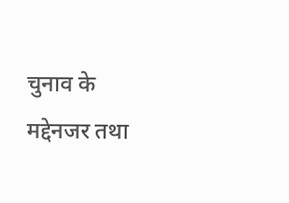चुनाव के मद्देनजर तथा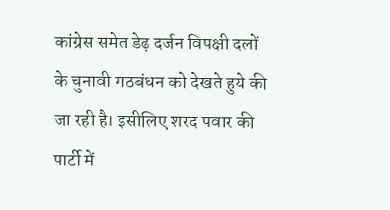कांग्रेस समेत डेढ़ दर्जन विपक्षी दलों के चुनावी गठबंधन को देखते हुये की जा रही है। इसीलिए शरद पवार की पार्टी में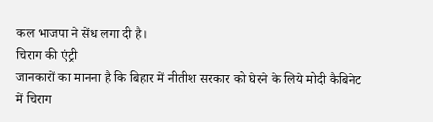कल भाजपा ने सेंध लगा दी है।
चिराग की एंट्री
जानकारों का मानना है कि बिहार में नीतीश सरकार को घेरने के लिये मोदी कैबिनेट में चिराग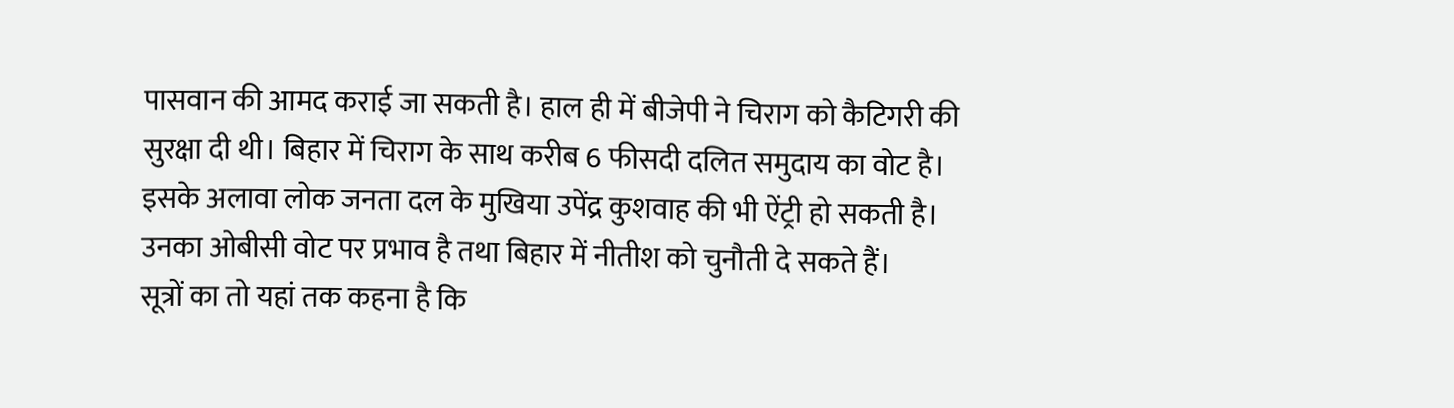पासवान की आमद कराई जा सकती है। हाल ही में बीजेपी ने चिराग को कैटिगरी की सुरक्षा दी थी। बिहार में चिराग के साथ करीब 6 फीसदी दलित समुदाय का वोट है। इसके अलावा लोक जनता दल के मुखिया उपेंद्र कुशवाह की भी ऐंट्री हो सकती है। उनका ओबीसी वोट पर प्रभाव है तथा बिहार में नीतीश को चुनौती दे सकते हैं।
सूत्रों का तो यहां तक कहना है कि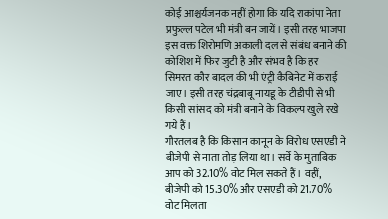कोई आश्चर्यजनक नहीं होगा कि यदि राकांपा नेता प्रफुल्ल पटेल भी मंत्री बन जायें। इसी तरह भाजपा इस वक्त शिरोमणि अकाली दल से संबंध बनाने की कोशिश में फिर जुटी है और संभव है कि हर सिमरत कौर बादल की भी एंट्री कैबिनेट में कराई जाए। इसी तरह चंद्रबाबू नायडू के टीडीपी से भी किसी सांसद को मंत्री बनाने के विकल्प खुले रखे गये हैं।
गौरतलब है कि किसान कानून के विरोध एसएडी ने बीजेपी से नाता तोड़ लिया था। सर्वे के मुताबिक आप को 32.10% वोट मिल सकते हैं। वहीं, बीजेपी को 15.30% और एसएडी को 21.70% वोट मिलता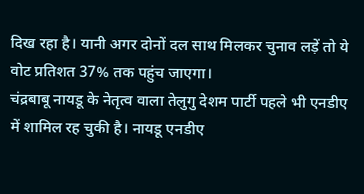दिख रहा है। यानी अगर दोनों दल साथ मिलकर चुनाव लड़ें तो ये वोट प्रतिशत 37% तक पहुंच जाएगा।
चंद्रबाबू नायडू के नेतृत्व वाला तेलुगु देशम पार्टी पहले भी एनडीए में शामिल रह चुकी है। नायडू एनडीए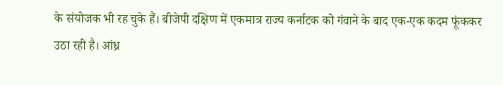के संयोजक भी रह चुके हैं। बीजेपी दक्षिण में एकमात्र राज्य कर्नाटक को गंवाने के बाद एक-एक कदम फूंककर उठा रही है। आंध्र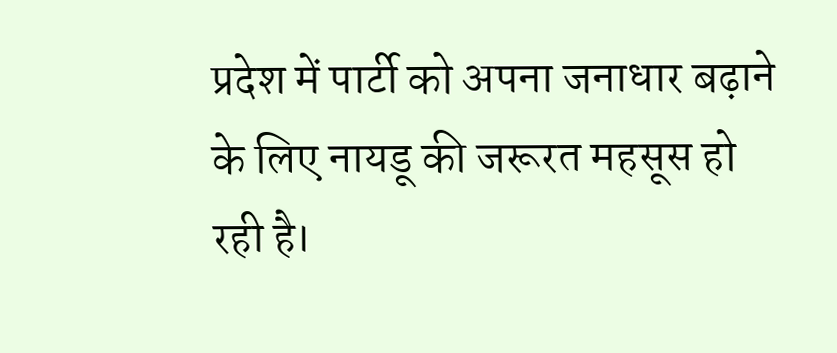प्रदेश में पार्टी को अपना जनाधार बढ़ाने के लिए नायडू की जरूरत महसूस हो रही है।